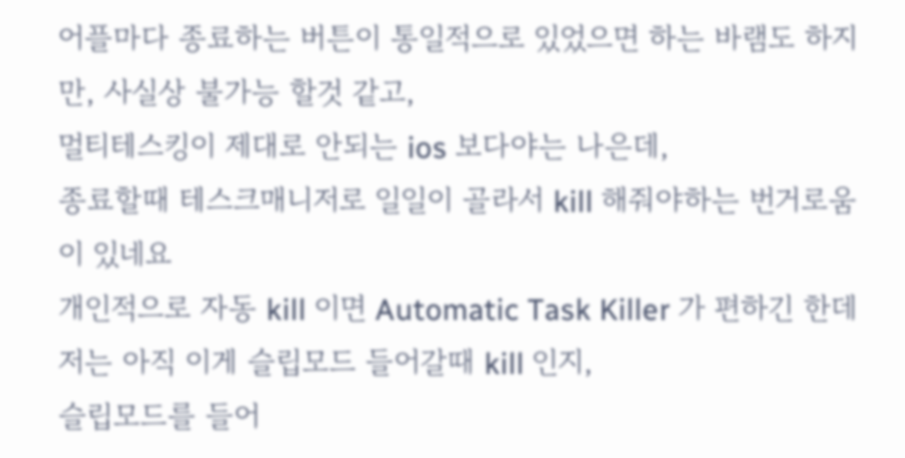어플마다 종료하는 버튼이 통일적으로 있었으면 하는 바램도 하지만, 사실상 불가능 할것 같고,
멀티테스킹이 제대로 안되는 ios 보다야는 나은데,
종료할때 테스크매니저로 일일이 골라서 kill 해줘야하는 번거로움이 있네요
개인적으로 자동 kill 이면 Automatic Task Killer 가 편하긴 한데
저는 아직 이게 슬립모드 들어갈때 kill 인지,
슬립모드를 들어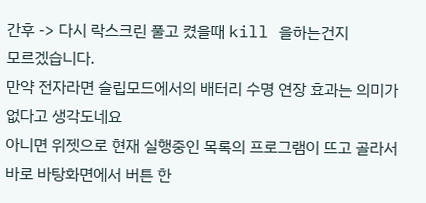간후 -> 다시 락스크린 풀고 켰을때 kill 을하는건지
모르겠습니다.
만약 전자라면 슬립모드에서의 배터리 수명 연장 효과는 의미가 없다고 생각도네요
아니면 위젯으로 현재 실행중인 목록의 프로그램이 뜨고 골라서 바로 바탕화면에서 버튼 한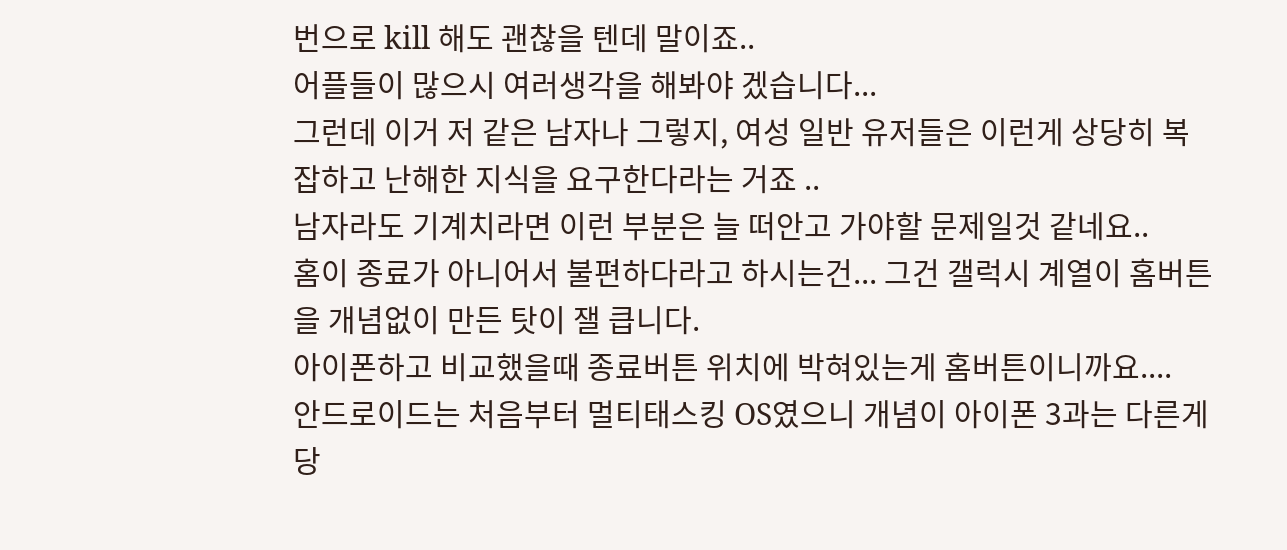번으로 kill 해도 괜찮을 텐데 말이죠..
어플들이 많으시 여러생각을 해봐야 겠습니다...
그런데 이거 저 같은 남자나 그렇지, 여성 일반 유저들은 이런게 상당히 복잡하고 난해한 지식을 요구한다라는 거죠 ..
남자라도 기계치라면 이런 부분은 늘 떠안고 가야할 문제일것 같네요..
홈이 종료가 아니어서 불편하다라고 하시는건... 그건 갤럭시 계열이 홈버튼을 개념없이 만든 탓이 잴 큽니다.
아이폰하고 비교했을때 종료버튼 위치에 박혀있는게 홈버튼이니까요....
안드로이드는 처음부터 멀티태스킹 OS였으니 개념이 아이폰 3과는 다른게 당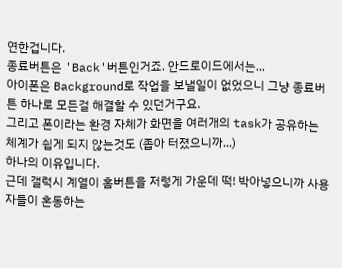연한겁니다.
종료버튼은 'Back'버튼인거죠. 안드로이드에서는...
아이폰은 Background로 작업을 보낼일이 없었으니 그냥 종료버튼 하나로 모든걸 해결할 수 있던거구요.
그리고 폰이라는 환경 자체가 화면을 여러개의 task가 공유하는 체계가 쉽게 되지 않는것도 (좁아 터졌으니까...)
하나의 이유입니다.
근데 갤럭시 계열이 홈버튼을 저렇게 가운데 떡! 박아넣으니까 사용자들이 혼동하는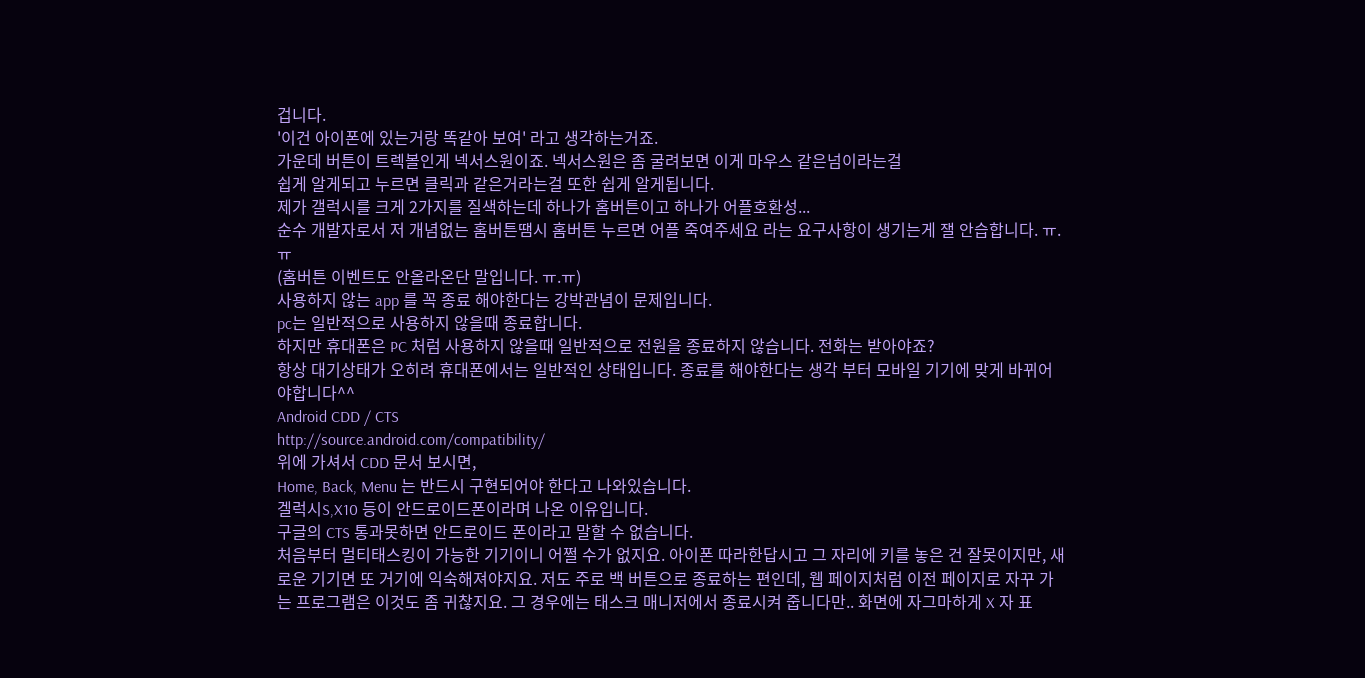겁니다.
'이건 아이폰에 있는거랑 똑같아 보여' 라고 생각하는거죠.
가운데 버튼이 트렉볼인게 넥서스원이죠. 넥서스원은 좀 굴려보면 이게 마우스 같은넘이라는걸
쉽게 알게되고 누르면 클릭과 같은거라는걸 또한 쉽게 알게됩니다.
제가 갤럭시를 크게 2가지를 질색하는데 하나가 홈버튼이고 하나가 어플호환성...
순수 개발자로서 저 개념없는 홈버튼땜시 홈버튼 누르면 어플 죽여주세요 라는 요구사항이 생기는게 잴 안습합니다. ㅠ.ㅠ
(홈버튼 이벤트도 안올라온단 말입니다. ㅠ.ㅠ)
사용하지 않는 app 를 꼭 종료 해야한다는 강박관념이 문제입니다.
pc는 일반적으로 사용하지 않을때 종료합니다.
하지만 휴대폰은 PC 처럼 사용하지 않을때 일반적으로 전원을 종료하지 않습니다. 전화는 받아야죠?
항상 대기상태가 오히려 휴대폰에서는 일반적인 상태입니다. 종료를 해야한다는 생각 부터 모바일 기기에 맞게 바뀌어야합니다^^
Android CDD / CTS
http://source.android.com/compatibility/
위에 가셔서 CDD 문서 보시면,
Home, Back, Menu 는 반드시 구현되어야 한다고 나와있습니다.
겔럭시S,X10 등이 안드로이드폰이라며 나온 이유입니다.
구글의 CTS 통과못하면 안드로이드 폰이라고 말할 수 없습니다.
처음부터 멀티태스킹이 가능한 기기이니 어쩔 수가 없지요. 아이폰 따라한답시고 그 자리에 키를 놓은 건 잘못이지만, 새로운 기기면 또 거기에 익숙해져야지요. 저도 주로 백 버튼으로 종료하는 편인데, 웹 페이지처럼 이전 페이지로 자꾸 가는 프로그램은 이것도 좀 귀찮지요. 그 경우에는 태스크 매니저에서 종료시켜 줍니다만.. 화면에 자그마하게 X 자 표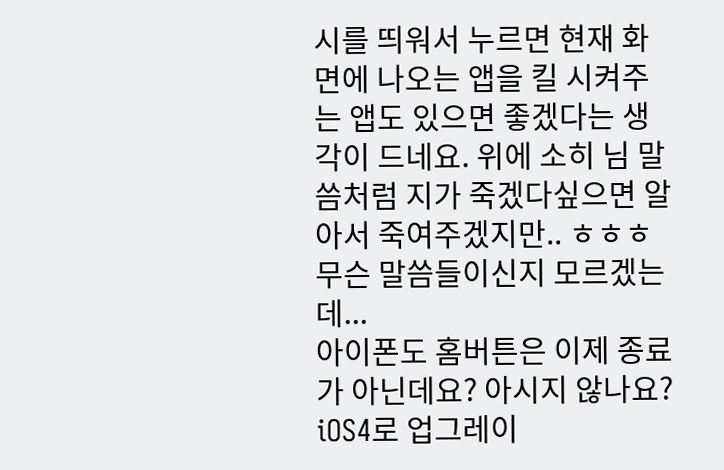시를 띄워서 누르면 현재 화면에 나오는 앱을 킬 시켜주는 앱도 있으면 좋겠다는 생각이 드네요. 위에 소히 님 말씀처럼 지가 죽겠다싶으면 알아서 죽여주겠지만.. ㅎㅎㅎ
무슨 말씀들이신지 모르겠는데...
아이폰도 홈버튼은 이제 종료가 아닌데요? 아시지 않나요?
iOS4로 업그레이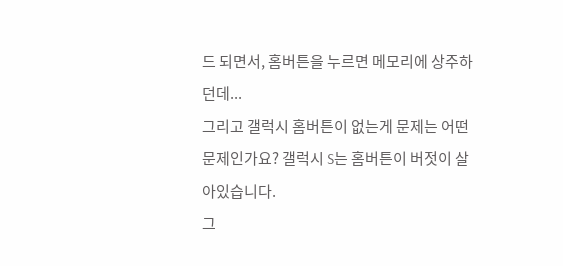드 되면서, 홈버튼을 누르면 메모리에 상주하던데...
그리고 갤럭시 홈버튼이 없는게 문제는 어떤 문제인가요? 갤럭시 S는 홈버튼이 버젓이 살아있습니다.
그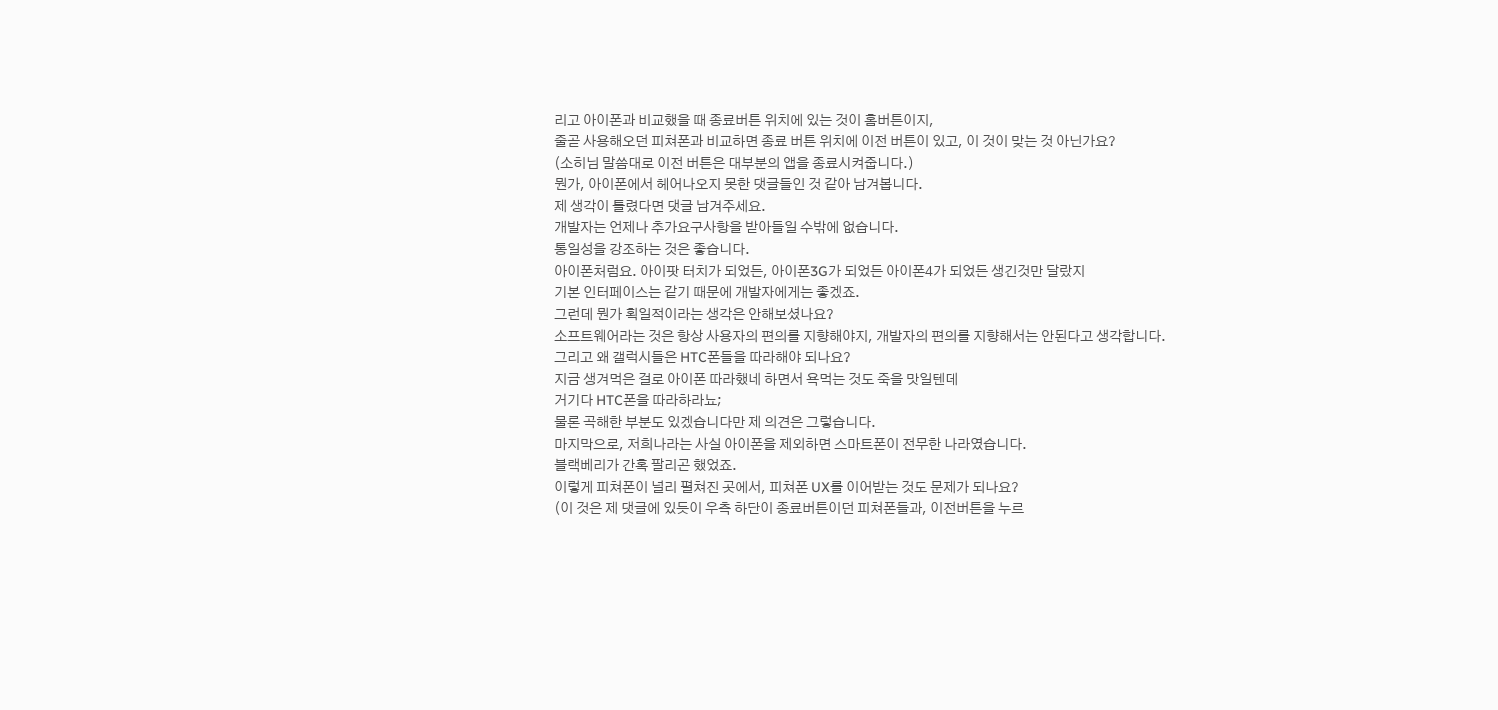리고 아이폰과 비교했을 때 종료버튼 위치에 있는 것이 홈버튼이지,
줄곧 사용해오던 피쳐폰과 비교하면 종료 버튼 위치에 이전 버튼이 있고, 이 것이 맞는 것 아닌가요?
(소히님 말씀대로 이전 버튼은 대부분의 앱을 종료시켜줍니다.)
뭔가, 아이폰에서 헤어나오지 못한 댓글들인 것 같아 남겨봅니다.
제 생각이 틀렸다면 댓글 남겨주세요.
개발자는 언제나 추가요구사항을 받아들일 수밖에 없습니다.
통일성을 강조하는 것은 좋습니다.
아이폰처럼요. 아이팟 터치가 되었든, 아이폰3G가 되었든 아이폰4가 되었든 생긴것만 달랐지
기본 인터페이스는 같기 때문에 개발자에게는 좋겠죠.
그런데 뭔가 획일적이라는 생각은 안해보셨나요?
소프트웨어라는 것은 항상 사용자의 편의를 지향해야지, 개발자의 편의를 지향해서는 안된다고 생각합니다.
그리고 왜 갤럭시들은 HTC폰들을 따라해야 되나요?
지금 생겨먹은 걸로 아이폰 따라했네 하면서 욕먹는 것도 죽을 맛일텐데
거기다 HTC폰을 따라하라뇨;
물론 곡해한 부분도 있겠습니다만 제 의견은 그렇습니다.
마지막으로, 저희나라는 사실 아이폰을 제외하면 스마트폰이 전무한 나라였습니다.
블랙베리가 간혹 팔리곤 했었죠.
이렇게 피쳐폰이 널리 펼쳐진 곳에서, 피쳐폰 UX를 이어받는 것도 문제가 되나요?
(이 것은 제 댓글에 있듯이 우측 하단이 종료버튼이던 피쳐폰들과, 이전버튼을 누르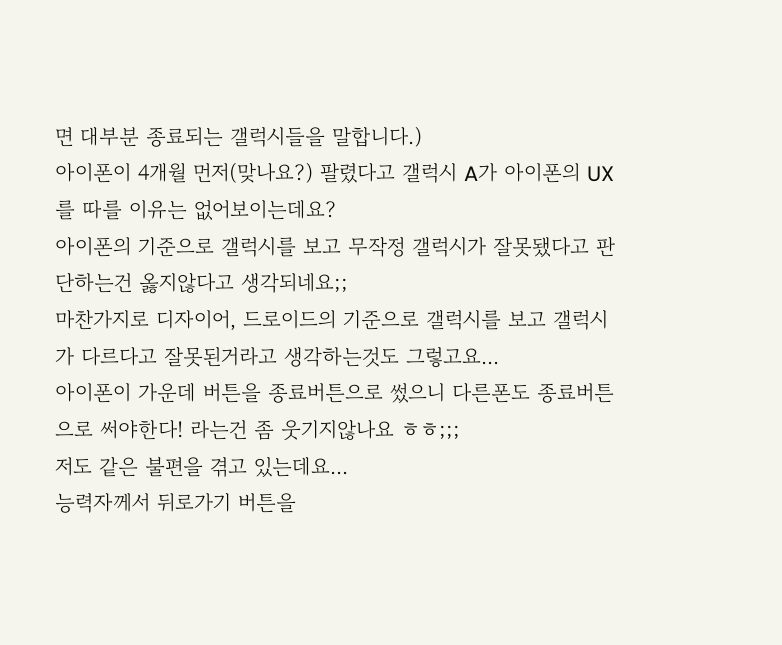면 대부분 종료되는 갤럭시들을 말합니다.)
아이폰이 4개월 먼저(맞나요?) 팔렸다고 갤럭시 A가 아이폰의 UX를 따를 이유는 없어보이는데요?
아이폰의 기준으로 갤럭시를 보고 무작정 갤럭시가 잘못됐다고 판단하는건 옳지않다고 생각되네요;;
마찬가지로 디자이어, 드로이드의 기준으로 갤럭시를 보고 갤럭시가 다르다고 잘못된거라고 생각하는것도 그렇고요...
아이폰이 가운데 버튼을 종료버튼으로 썼으니 다른폰도 종료버튼으로 써야한다! 라는건 좀 웃기지않나요 ㅎㅎ;;;
저도 같은 불편을 겪고 있는데요...
능력자께서 뒤로가기 버튼을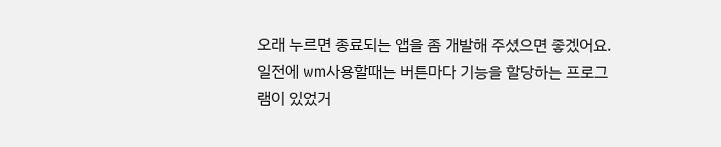오래 누르면 종료되는 앱을 좀 개발해 주셨으면 좋겠어요.
일전에 wm사용할때는 버튼마다 기능을 할당하는 프로그램이 있었거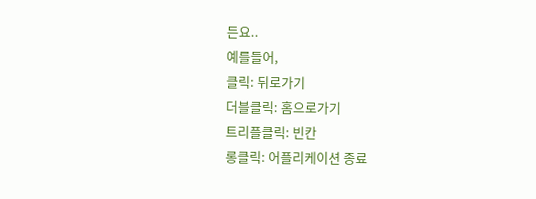든요..
예를들어,
클릭: 뒤로가기
더블클릭: 홈으로가기
트리플클릭: 빈칸
롱클릭: 어플리케이션 종료